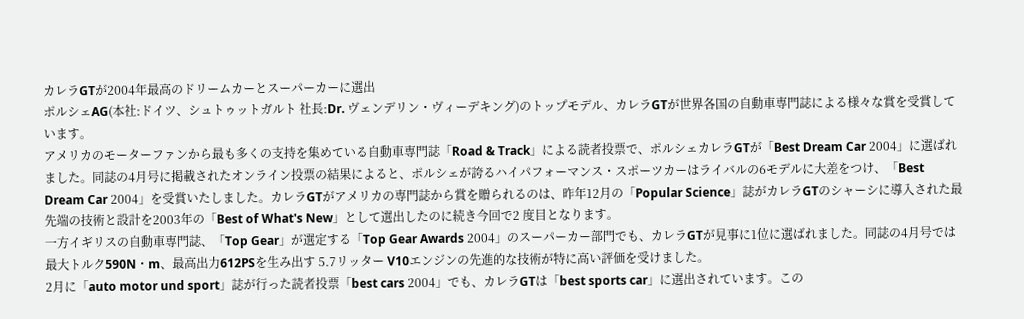カレラGTが2004年最高のドリームカーとスーパーカーに選出
ポルシェAG(本社:ドイツ、シュトゥットガルト 社長:Dr. ヴェンデリン・ヴィーデキング)のトップモデル、カレラGTが世界各国の自動車専門誌による様々な賞を受賞しています。
アメリカのモーターファンから最も多くの支持を集めている自動車専門誌「Road & Track」による読者投票で、ポルシェカレラGTが「Best Dream Car 2004」に選ばれました。同誌の4月号に掲載されたオンライン投票の結果によると、ポルシェが誇るハイパフォーマンス・スポーツカーはライバルの6モデルに大差をつけ、「Best Dream Car 2004」を受賞いたしました。カレラGTがアメリカの専門誌から賞を贈られるのは、昨年12月の「Popular Science」誌がカレラGTのシャーシに導入された最先端の技術と設計を2003年の「Best of What's New」として選出したのに続き今回で2 度目となります。
一方イギリスの自動車専門誌、「Top Gear」が選定する「Top Gear Awards 2004」のスーパーカー部門でも、カレラGTが見事に1位に選ばれました。同誌の4月号では最大トルク590N・m、最高出力612PSを生み出す 5.7リッター V10エンジンの先進的な技術が特に高い評価を受けました。
2月に「auto motor und sport」誌が行った読者投票「best cars 2004」でも、カレラGTは「best sports car」に選出されています。この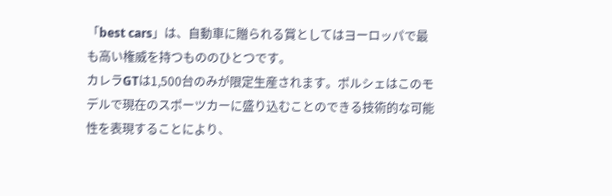「best cars」は、自動車に贈られる賞としてはヨーロッパで最も高い権威を持つもののひとつです。
カレラGTは1,500台のみが限定生産されます。ポルシェはこのモデルで現在のスポーツカーに盛り込むことのできる技術的な可能性を表現することにより、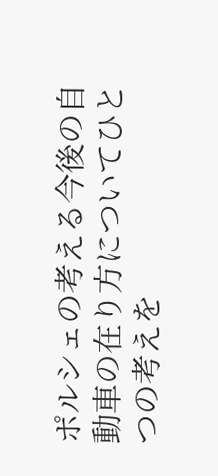ポルシェの考える今後の自動車の在り方についてひとつの考えを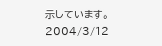示しています。
2004/3/12